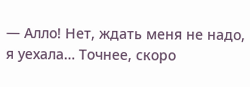— Алло! Нет, ждать меня не надо, я уехала… Точнее, скоро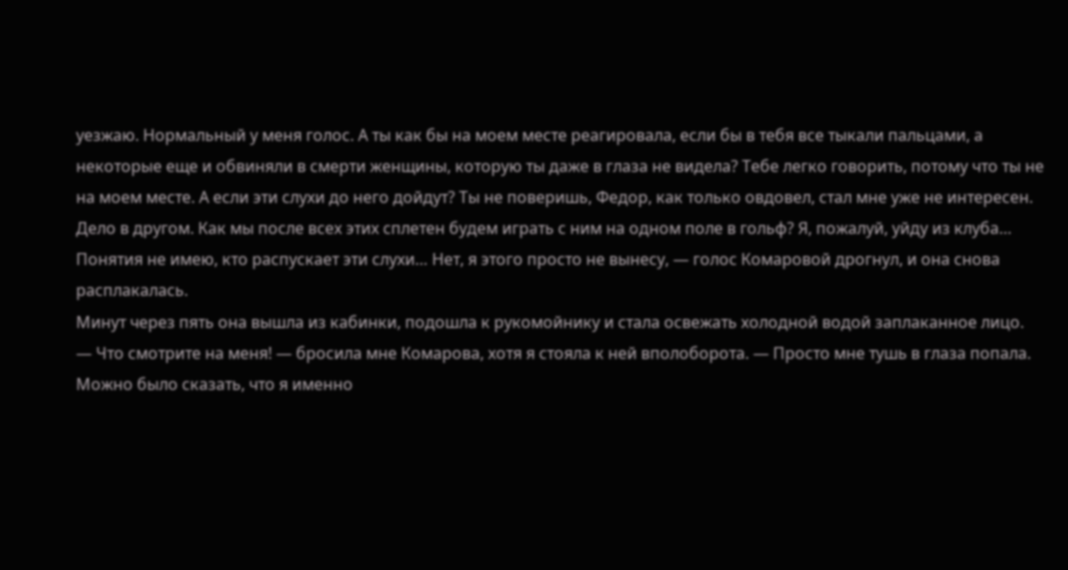уезжаю. Нормальный у меня голос. А ты как бы на моем месте реагировала, если бы в тебя все тыкали пальцами, а некоторые еще и обвиняли в смерти женщины, которую ты даже в глаза не видела? Тебе легко говорить, потому что ты не на моем месте. А если эти слухи до него дойдут? Ты не поверишь, Федор, как только овдовел, стал мне уже не интересен. Дело в другом. Как мы после всех этих сплетен будем играть с ним на одном поле в гольф? Я, пожалуй, уйду из клуба… Понятия не имею, кто распускает эти слухи… Нет, я этого просто не вынесу, — голос Комаровой дрогнул, и она снова расплакалась.
Минут через пять она вышла из кабинки, подошла к рукомойнику и стала освежать холодной водой заплаканное лицо.
— Что смотрите на меня! — бросила мне Комарова, хотя я стояла к ней вполоборота. — Просто мне тушь в глаза попала.
Можно было сказать, что я именно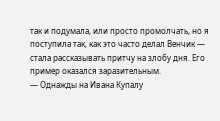так и подумала, или просто промолчать, но я поступила так, как это часто делал Венчик — стала рассказывать притчу на злобу дня. Его пример оказался заразительным.
— Однажды на Ивана Купалу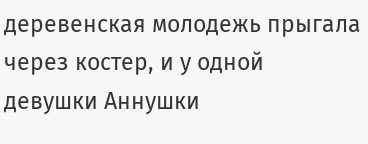деревенская молодежь прыгала через костер, и у одной девушки Аннушки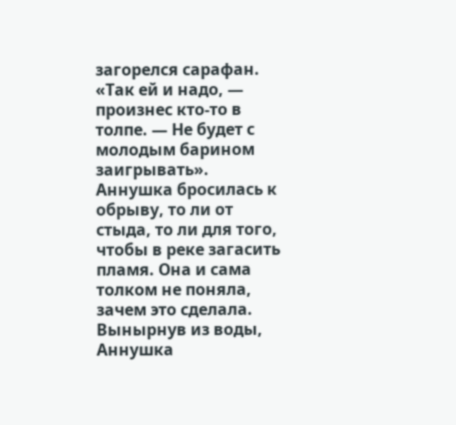загорелся сарафан. «Так ей и надо, — произнес кто-то в толпе. — Не будет с молодым барином заигрывать». Аннушка бросилась к обрыву, то ли от стыда, то ли для того, чтобы в реке загасить пламя. Она и сама толком не поняла, зачем это сделала. Вынырнув из воды, Аннушка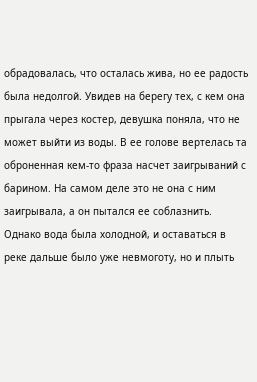обрадовалась, что осталась жива, но ее радость была недолгой. Увидев на берегу тех, с кем она прыгала через костер, девушка поняла, что не может выйти из воды. В ее голове вертелась та оброненная кем-то фраза насчет заигрываний с барином. На самом деле это не она с ним заигрывала, а он пытался ее соблазнить. Однако вода была холодной, и оставаться в реке дальше было уже невмоготу, но и плыть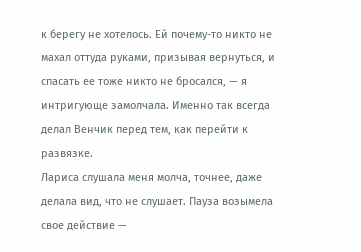к берегу не хотелось. Ей почему-то никто не махал оттуда руками, призывая вернуться, и спасать ее тоже никто не бросался, — я интригующе замолчала. Именно так всегда делал Венчик перед тем, как перейти к развязке.
Лариса слушала меня молча, точнее, даже делала вид, что не слушает. Пауза возымела свое действие —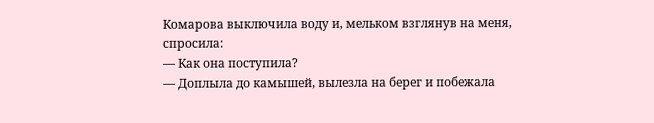Комарова выключила воду и, мельком взглянув на меня, спросила:
— Как она поступила?
— Доплыла до камышей, вылезла на берег и побежала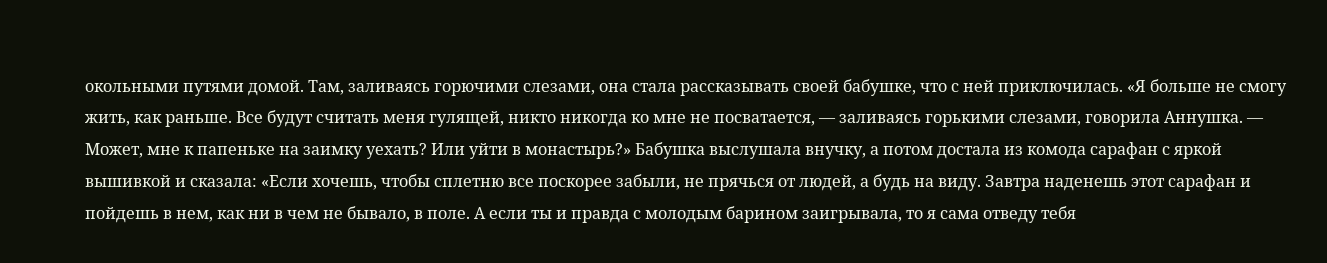окольными путями домой. Там, заливаясь горючими слезами, она стала рассказывать своей бабушке, что с ней приключилась. «Я больше не смогу жить, как раньше. Все будут считать меня гулящей, никто никогда ко мне не посватается, — заливаясь горькими слезами, говорила Аннушка. — Может, мне к папеньке на заимку уехать? Или уйти в монастырь?» Бабушка выслушала внучку, а потом достала из комода сарафан с яркой вышивкой и сказала: «Если хочешь, чтобы сплетню все поскорее забыли, не прячься от людей, а будь на виду. Завтра наденешь этот сарафан и пойдешь в нем, как ни в чем не бывало, в поле. А если ты и правда с молодым барином заигрывала, то я сама отведу тебя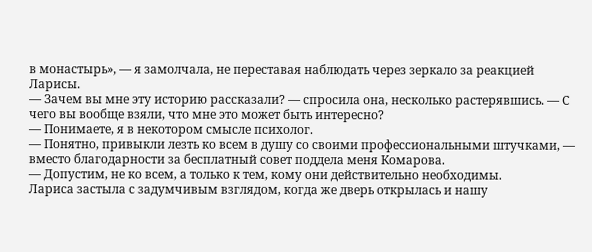в монастырь», — я замолчала, не переставая наблюдать через зеркало за реакцией Ларисы.
— Зачем вы мне эту историю рассказали? — спросила она, несколько растерявшись. — С чего вы вообще взяли, что мне это может быть интересно?
— Понимаете, я в некотором смысле психолог.
— Понятно, привыкли лезть ко всем в душу со своими профессиональными штучками, — вместо благодарности за бесплатный совет поддела меня Комарова.
— Допустим, не ко всем, а только к тем, кому они действительно необходимы.
Лариса застыла с задумчивым взглядом, когда же дверь открылась и нашу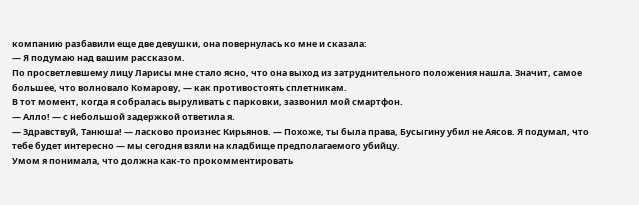компанию разбавили еще две девушки, она повернулась ко мне и сказала:
— Я подумаю над вашим рассказом.
По просветлевшему лицу Ларисы мне стало ясно, что она выход из затруднительного положения нашла. Значит, самое большее, что волновало Комарову, — как противостоять сплетникам.
В тот момент, когда я собралась выруливать с парковки, зазвонил мой смартфон.
— Алло! — с небольшой задержкой ответила я.
— Здравствуй, Танюша! — ласково произнес Кирьянов. — Похоже, ты была права, Бусыгину убил не Аясов. Я подумал, что тебе будет интересно — мы сегодня взяли на кладбище предполагаемого убийцу.
Умом я понимала, что должна как-то прокомментировать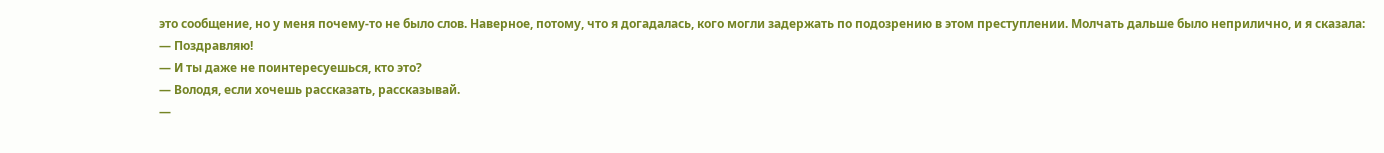это сообщение, но у меня почему-то не было слов. Наверное, потому, что я догадалась, кого могли задержать по подозрению в этом преступлении. Молчать дальше было неприлично, и я сказала:
— Поздравляю!
— И ты даже не поинтересуешься, кто это?
— Володя, если хочешь рассказать, рассказывай.
—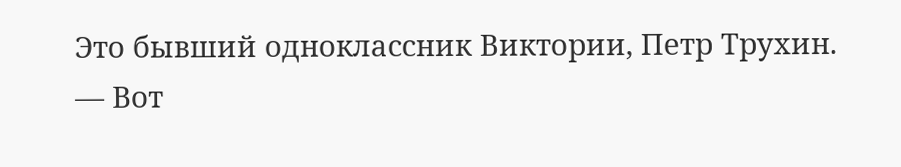Это бывший одноклассник Виктории, Петр Трухин.
— Вот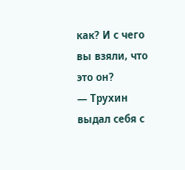как? И с чего вы взяли, что это он?
— Трухин выдал себя с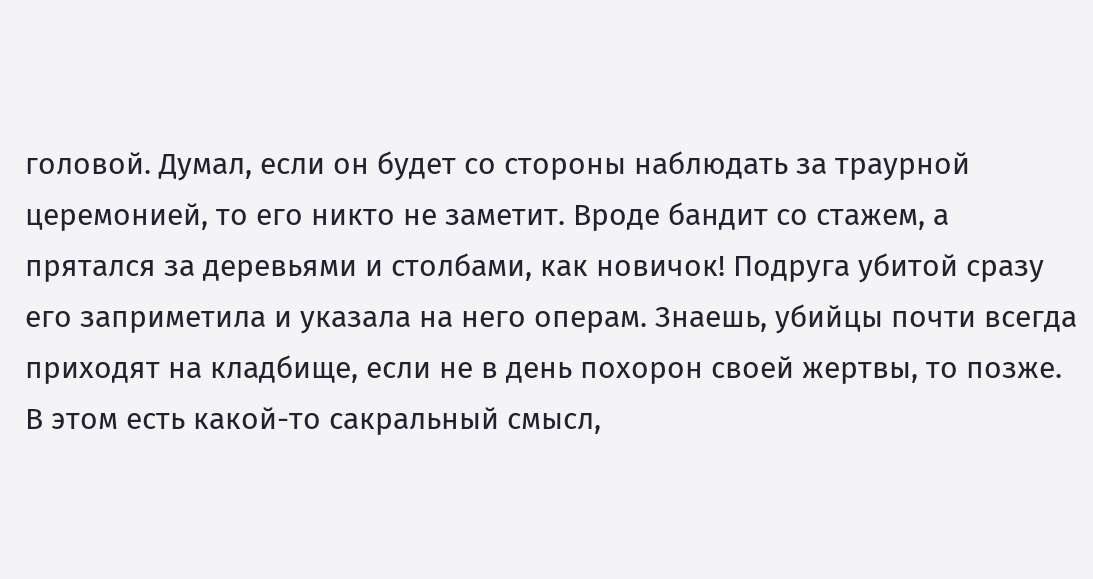головой. Думал, если он будет со стороны наблюдать за траурной церемонией, то его никто не заметит. Вроде бандит со стажем, а прятался за деревьями и столбами, как новичок! Подруга убитой сразу его заприметила и указала на него операм. Знаешь, убийцы почти всегда приходят на кладбище, если не в день похорон своей жертвы, то позже. В этом есть какой-то сакральный смысл,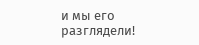и мы его разглядели!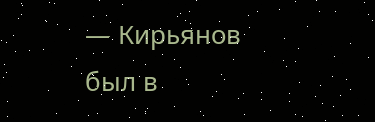— Кирьянов был в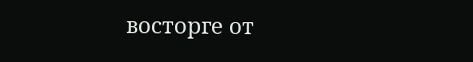восторге от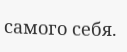самого себя.